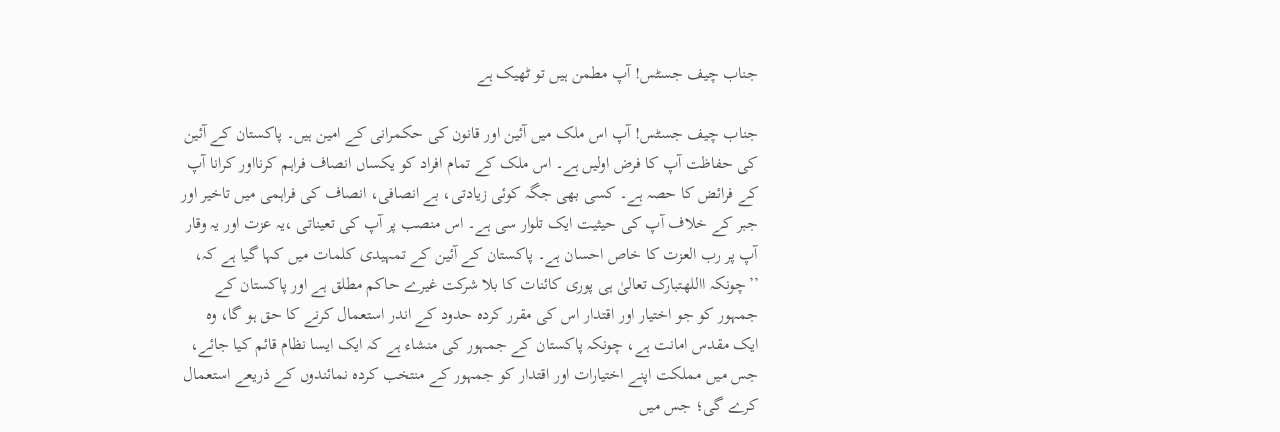جناب چیف جسٹس! آپ مطمن ہیں تو ٹھیک ہے

جناب چیف جسٹس! آپ اس ملک میں آئین اور قانون کی حکمرانی کے امین ہیں۔ پاکستان کے آئین کی حفاظت آپ کا فرض اولیں ہے۔ اس ملک کے تمام افراد کو یکساں انصاف فراہم کرنااور کرانا آپ کے فرائض کا حصہ ہے۔ کسی بھی جگہ کوئی زیادتی، بے انصافی، انصاف کی فراہمی میں تاخیر اور جبر کے خلاف آپ کی حیثیت ایک تلوار سی ہے۔ اس منصب پر آپ کی تعیناتی ،یہ عزت اور یہ وقار آپ پر رب العزت کا خاص احسان ہے۔ پاکستان کے آئین کے تمہیدی کلمات میں کہا گیا ہے کہ، ’’چونکہ االلهتبارک تعالیٰ ہی پوری کائنات کا بلا شرکت غیرے حاکم مطلق ہے اور پاکستان کے جمہور کو جو اختیار اور اقتدار اس کی مقرر کردہ حدود کے اندر استعمال کرنے کا حق ہو گا، وہ ایک مقدس امانت ہے، چونکہ پاکستان کے جمہور کی منشاء ہے کہ ایک ایسا نظام قائم کیا جائے، جس میں مملکت اپنے اختیارات اور اقتدار کو جمہور کے منتخب کردہ نمائندوں کے ذریعے استعمال کرے گی؛ جس میں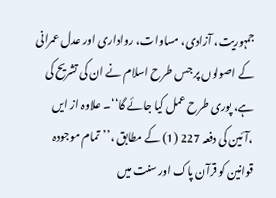جمہوریت، آزادی، مساوات، رواداری اور عدل عمرانی کے اصولوں پر جس طرح اسلام نے ان کی تشریح کی ہے، پوری طرح عمل کیا جائے گا‘‘۔ علاوہ از ایں ،آئین کی دفعہ 227 (1) کے مطابق ،’’تمام موجودہ قوانین کو قرآن پاک اور سنت میں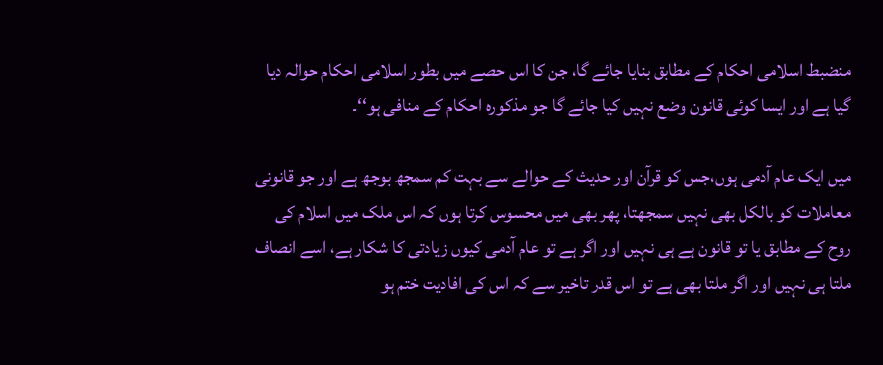منضبط اسلامی احکام کے مطابق بنایا جائے گا، جن کا اس حصے میں بطور اسلامی احکام حوالہ دیا گیا ہے اور ایسا کوئی قانون وضع نہیں کیا جائے گا جو مذکورہ احکام کے منافی ہو‘‘۔

میں ایک عام آدمی ہوں،جس کو قرآن اور حدیث کے حوالے سے بہت کم سمجھ بوجھ ہے اور جو قانونی معاملات کو بالکل بھی نہیں سمجھتا، پھر بھی میں محسوس کرتا ہوں کہ اس ملک میں اسلام کی روح کے مطابق یا تو قانون ہے ہی نہیں اور اگر ہے تو عام آدمی کیوں زیادتی کا شکار ہے، اسے انصاف ملتا ہی نہیں اور اگر ملتا بھی ہے تو اس قدر تاخیر سے کہ اس کی افادیت ختم ہو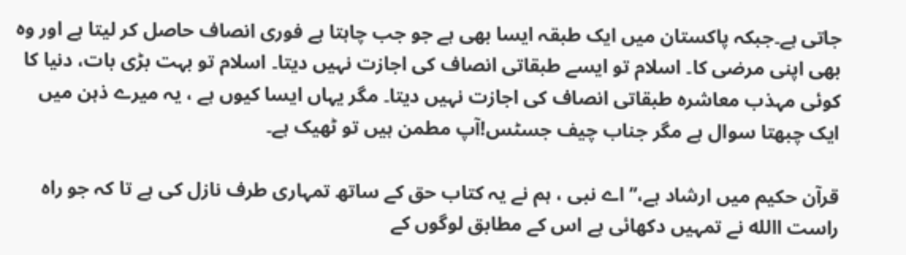جاتی ہے۔جبکہ پاکستان میں ایک طبقہ ایسا بھی ہے جو جب چاہتا ہے فوری انصاف حاصل کر لیتا ہے اور وہ بھی اپنی مرضی کا۔ اسلام تو ایسے طبقاتی انصاف کی اجازت نہیں دیتا۔ اسلام تو بہت بڑی بات، دنیا کا کوئی مہذب معاشرہ طبقاتی انصاف کی اجازت نہیں دیتا۔ مگر یہاں ایسا کیوں ہے ، یہ میرے ذہن میں ایک چبھتا سوال ہے مگر جناب چیف جسٹس!آپ مطمن ہیں تو ٹھیک ہے۔

قرآن حکیم میں ارشاد ہے،’’ اے نبی ، ہم نے یہ کتاب حق کے ساتھ تمہاری طرف نازل کی ہے تا کہ جو راہ راست االله نے تمہیں دکھائی ہے اس کے مطابق لوگوں کے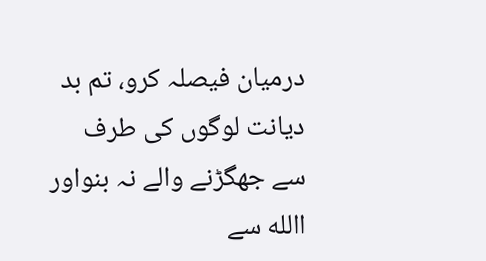درمیان فیصلہ کرو، تم بد دیانت لوگوں کی طرف سے جھگڑنے والے نہ بنواور االله سے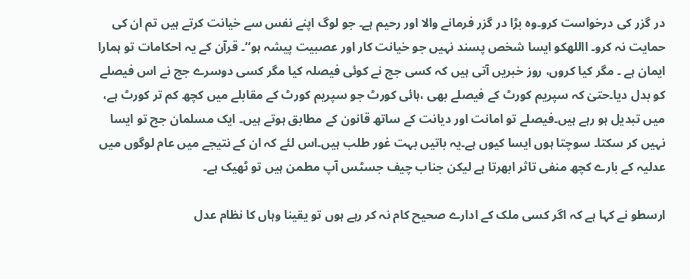در گزر کی درخواست کرو۔وہ بڑا در گزر فرمانے والا اور رحیم ہے۔ جو لوگ اپنے نفس سے خیانت کرتے ہیں تم ان کی حمایت نہ کرو۔ االلهکو ایسا شخص پسند نہیں جو خیانت کار اور عصبیت پیشہ ہو‘‘۔ قرآن کے یہ احکامات تو ہمارا ایمان ہے ۔ مگر کیا کروں، روز خبریں آتی ہیں کہ کسی جج نے کوئی فیصلہ کیا مگر کسی دوسرے جج نے اس فیصلے کو بدل دیا۔حتیٰ کہ سپریم کورٹ کے فیصلے بھی ،ہائی کورٹ جو سپریم کورٹ کے مقابلے میں کچھ کم تر کورٹ ہے، میں تبدیل ہو رہے ہیں۔فیصلے تو امانت اور دیانت کے ساتھ قانون کے مطابق ہوتے ہیں۔ ایک مسلمان جج تو ایسا نہیں کر سکتا۔ سوچتا ہوں ایسا کیوں ہے۔یہ باتیں بہت غور طلب ہیں۔اس لئے کہ ان کے نتیجے میں عام لوگوں میں عدلیہ کے بارے کچھ منفی تاثر ابھرتا ہے لیکن جناب چیف جسٹس آپ مطمن ہیں تو ٹھیک ہے۔

ارسطو نے کہا ہے کہ اگر کسی ملک کے ادارے صحیح کام نہ کر رہے ہوں تو یقینا وہاں کا نظام عدل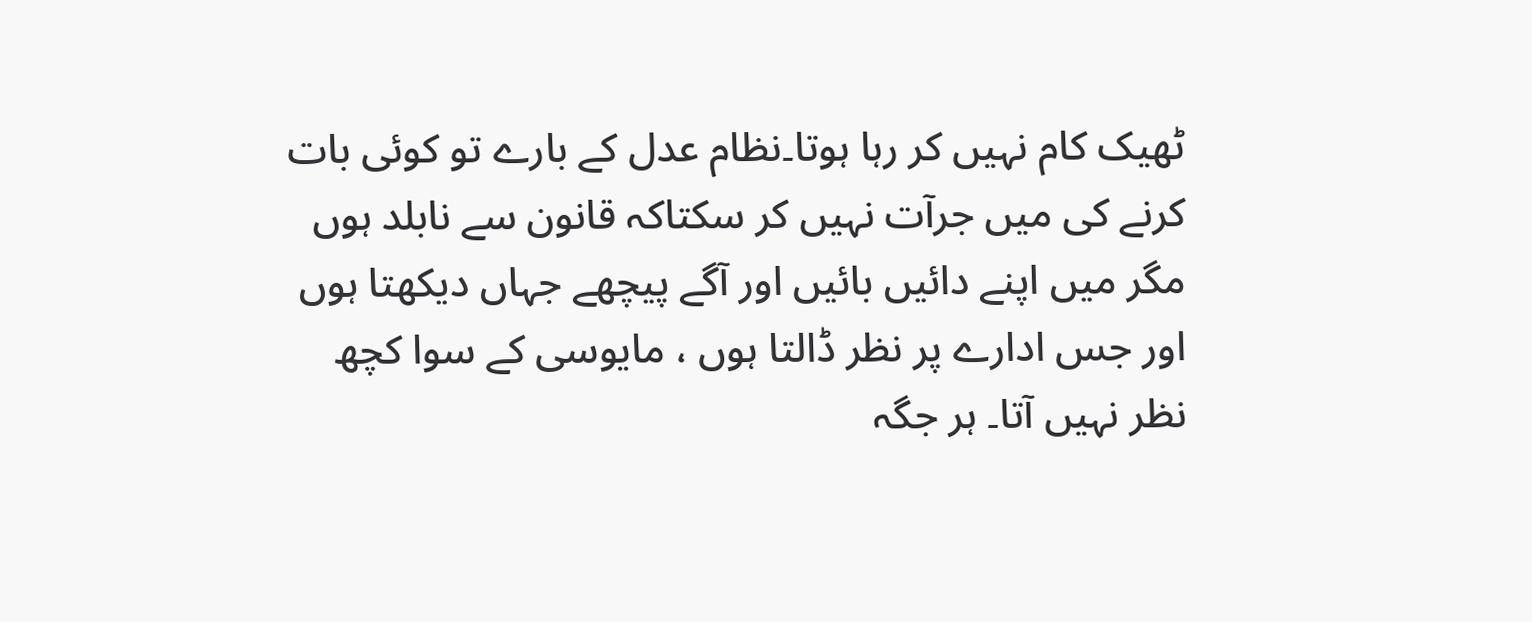ٹھیک کام نہیں کر رہا ہوتا۔نظام عدل کے بارے تو کوئی بات کرنے کی میں جرآت نہیں کر سکتاکہ قانون سے نابلد ہوں مگر میں اپنے دائیں بائیں اور آگے پیچھے جہاں دیکھتا ہوں اور جس ادارے پر نظر ڈالتا ہوں ، مایوسی کے سوا کچھ نظر نہیں آتا۔ ہر جگہ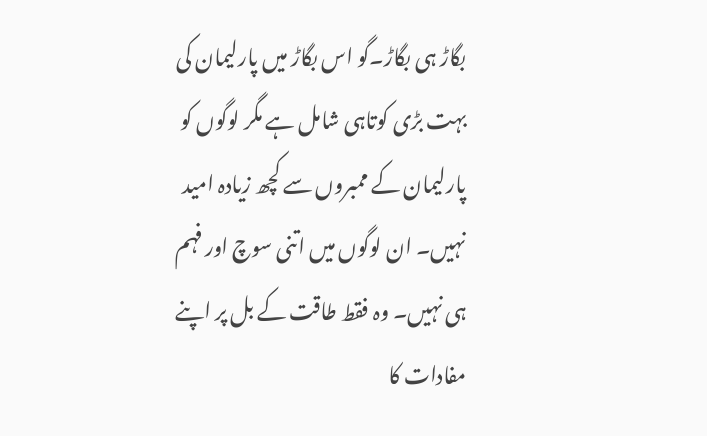بگاڑ ہی بگاڑ۔گو اس بگاڑ میں پارلیمان کی بہت بڑی کوتاہی شامل ہے مگر لوگوں کو پارلیمان کے ممبروں سے کچھ زیادہ امید نہیں۔ ان لوگوں میں اتنی سوچ اور فہم ہی نہیں۔ وہ فقط طاقت کے بل پر اپنے مفادات کا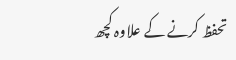تحفظ کرنے کے علاوہ کچھ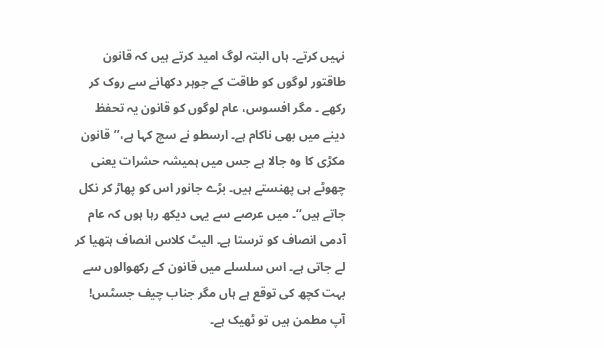نہیں کرتے۔ ہاں البتہ لوگ امید کرتے ہیں کہ قانون طاقتور لوگوں کو طاقت کے جوہر دکھانے سے روک کر رکھے ۔ مگر افسوس، عام لوگوں کو قانون یہ تحفظ دینے میں بھی ناکام ہے۔ ارسطو نے سچ کہا ہے،’’قانون مکڑی کا وہ جالا ہے جس میں ہمیشہ حشرات یعنی چھوٹے ہی پھنستے ہیں۔ بڑے جانور اس کو پھاڑ کر نکل جاتے ہیں‘‘۔ میں عرصے سے یہی دیکھ رہا ہوں کہ عام آدمی انصاف کو ترستا ہے۔ الیٹ کلاس انصاف ہتھیا کر لے جاتی ہے۔ اس سلسلے میں قانون کے رکھوالوں سے بہت کچھ کی توقع ہے ہاں مگر جناب چیف جسٹس! آپ مطمن ہیں تو ٹھیک ہے۔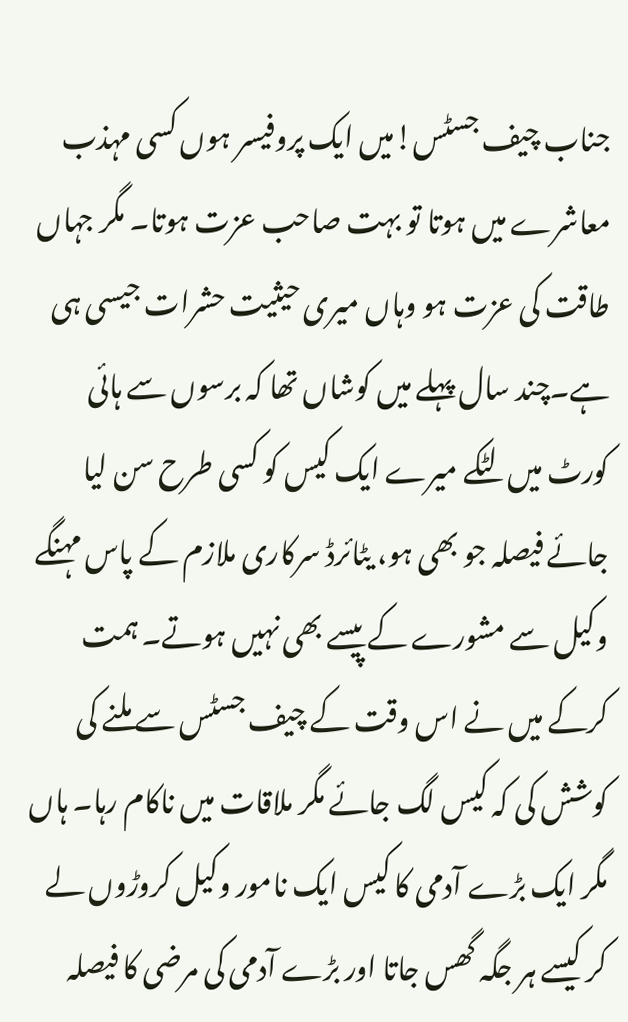جناب چیف جسٹس!میں ایک پروفیسر ہوں کسی مہذب معاشرے میں ہوتا تو بہت صاحب عزت ہوتا۔ مگر جہاں طاقت کی عزت ہو وہاں میری حیثیت حشرات جیسی ہی ہے۔چند سال پہلے میں کوشاں تھا کہ برسوں سے ہائی کورٹ میں لٹکے میرے ایک کیس کو کسی طرح سن لیا جائے فیصلہ جو بھی ہو، یٹائرڈ سرکاری ملازم کے پاس مہنگے وکیل سے مشورے کے پیسے بھی نہیں ہوتے۔ ہمت کرکے میں نے اس وقت کے چیف جسٹس سے ملنے کی کوشش کی کہ کیس لگ جائے مگر ملاقات میں ناکام رہا۔ ہاں مگر ایک بڑے آدمی کا کیس ایک نامور وکیل کروڑوں لے کر کیسے ہر جگہ گھس جاتا اور بڑے آدمی کی مرضی کا فیصلہ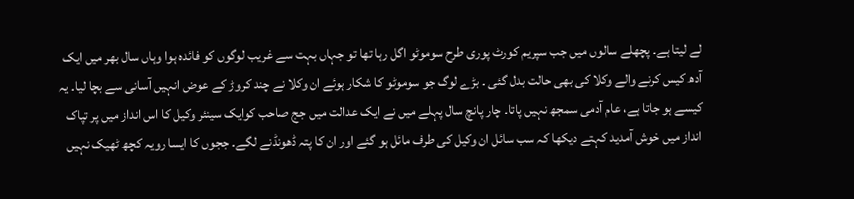لے لیتا ہے۔ پچھلے سالوں میں جب سپریم کورٹ پوری طرح سوموٹو اگل رہا تھا تو جہاں بہت سے غریب لوگوں کو فائدہ ہوا وہاں سال بھر میں ایک آدھ کیس کرنے والے وکلا کی بھی حالت بدل گئی ۔ بڑے لوگ جو سوموٹو کا شکار ہوئے ان وکلا نے چند کروڑ کے عوض انہیں آسانی سے بچا لیا۔ یہ کیسے ہو جاتا ہے، عام آدمی سمجھ نہیں پاتا۔ چار پانچ سال پہلے میں نے ایک عدالت میں جج صاحب کوایک سینئر وکیل کا اس انداز میں پر تپاک انداز میں خوش آمدید کہتے دیکھا کہ سب سائل ان وکیل کی طرف مائل ہو گئے اور ان کا پتہ ڈھونڈنے لگے۔ ججوں کا ایسا رویہ کچھ ٹھیک نہیں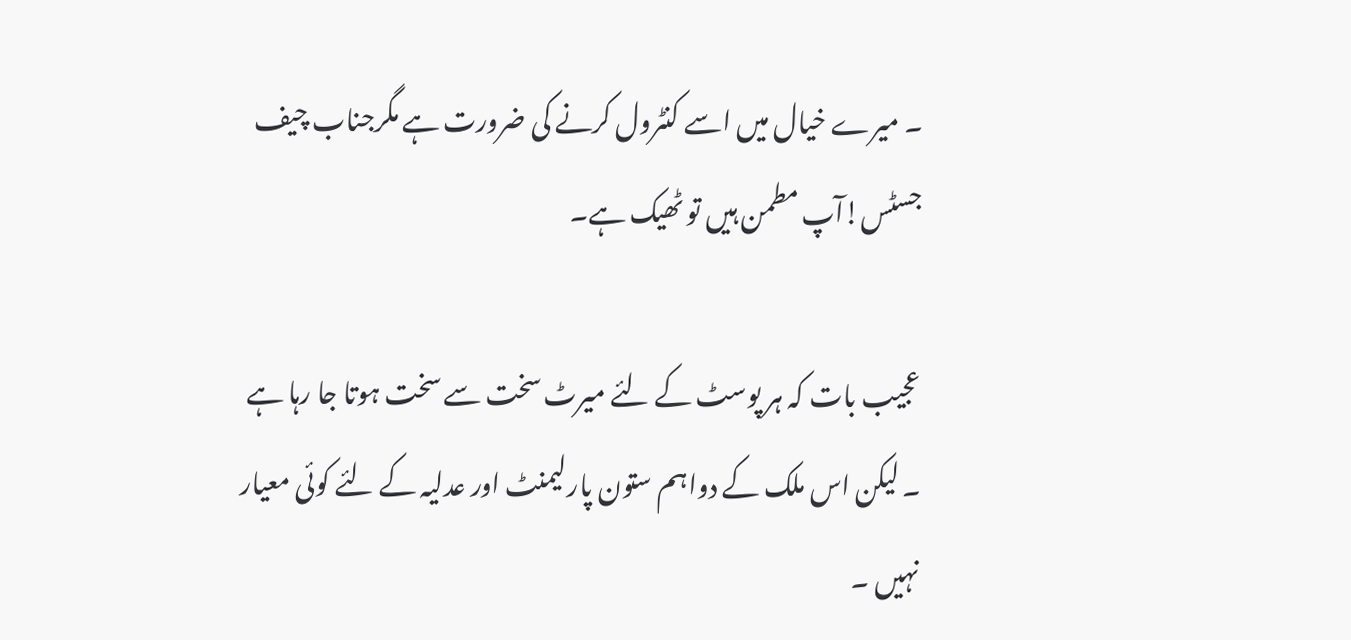۔ میرے خیال میں اسے کنٹرول کرنے کی ضرورت ہے مگرجناب چیف جسٹس!آپ مطمن ہیں تو ٹھیک ہے۔

عجیب بات کہ ہر پوسٹ کے لئے میرٹ سخت سے سخت ہوتا جا رہا ہے ۔ لیکن اس ملک کے دواہم ستون پارلیمنٹ اور عدلیہ کے لئے کوئی معیار نہیں ۔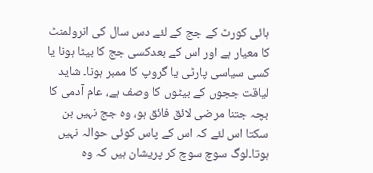ہائی کورٹ کے جج کے لئے دس سال کی انرولمنٹ کا معیار ہے اور اس کے بعدکسی جج کا بیٹا ہونا یا کسی سیاسی پارٹی یا گروپ کا ممبر ہونا۔ شاید لیاقت ججوں کے بیٹوں کا وصف ہے، عام آدمی کا بچہ جتنا مرضی لائق فائق ہو، وہ جج نہیں بن سکتا اس لئے کہ اس کے پاس کوئی حوالہ نہیں ہوتا۔لوگ سوچ سوچ کر پریشان ہیں کہ وہ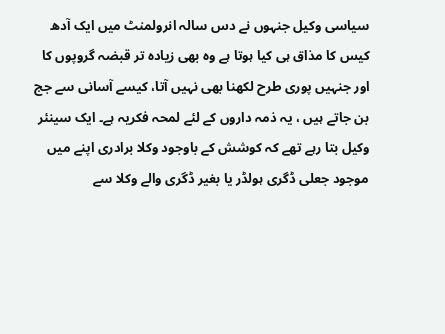سیاسی وکیل جنہوں نے دس سالہ انرولمنٹ میں ایک آدھ کیس کا مذاق ہی کیا ہوتا ہے وہ بھی زیادہ تر قبضہ گروپوں کا اور جنہیں پوری طرح لکھنا بھی نہیں آتا، کیسے آسانی سے جج بن جاتے ہیں ، یہ ذمہ داروں کے لئے لمحہ فکریہ ہے۔ ایک سینئر وکیل بتا رہے تھے کہ کوشش کے باوجود وکلا برادری اپنے میں موجود جعلی ڈگری ہولڈر یا بغیر ڈگری والے وکلا سے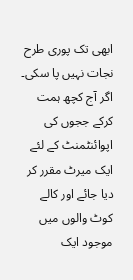ابھی تک پوری طرح نجات نہیں پا سکی۔ اگر آج کچھ ہمت کرکے ججوں کی اپوائنٹمنٹ کے لئے ایک میرٹ مقرر کر دیا جائے اور کالے کوٹ والوں میں موجود ایک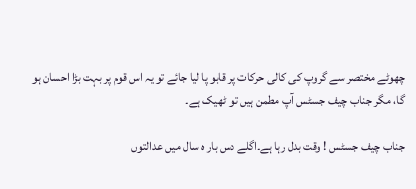چھوٹے مختصر سے گروپ کی کالی حرکات پر قابو پا لیا جائے تو یہ اس قوم پر بہت بڑا احسان ہو گا، مگر جناب چیف جسٹس آپ مطمن ہیں تو ٹھیک ہے۔

جناب چیف جسٹس ! وقت بدل رہا ہے۔اگلے دس بار ہ سال میں عدالتوں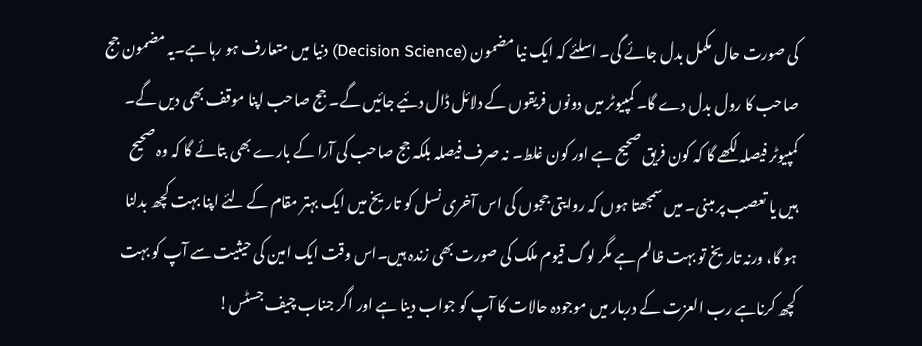کی صورت حال مکمل بدل جائے گی۔ اسلئے کہ ایک نیا مضمون (Decision Science) دنیا میں متعارف ہو رہا ہے۔یہ مضمون جج صاحب کا رول بدل دے گا۔ کمپیوٹر میں دونوں فریقوں کے دلائل ڈال دئیے جائیں گے۔ جج صاحب اپنا موقف بھی دیں گے۔ کمپیوٹر فیصلہ لکھے گا کہ کون فریق صحیح ہے اور کون غلط۔ نہ صرف فیصلہ بلکہ جج صاحب کی آرا کے بارے بھی بتائے گا کہ وہ صحیح ہیں یا تعصب پر مبنی۔ میں سمجھتا ہوں کہ روایتی ججوں کی اس آخری نسل کو تاریخ میں ایک بہتر مقام کے لئے اپنا بہت کچھ بدلنا ہو گا، ورنہ تاریخ تو بہت ظالم ہے مگر لوگ قیوم ملک کی صورت بھی زندہ ہیں۔اس وقت ایک امین کی حیثیت سے آپ کو بہت کچھ کرناہے رب العزت کے دربار میں موجودہ حالات کا آپ کو جواب دینا ہے اور اگر جناب چیف جسٹس!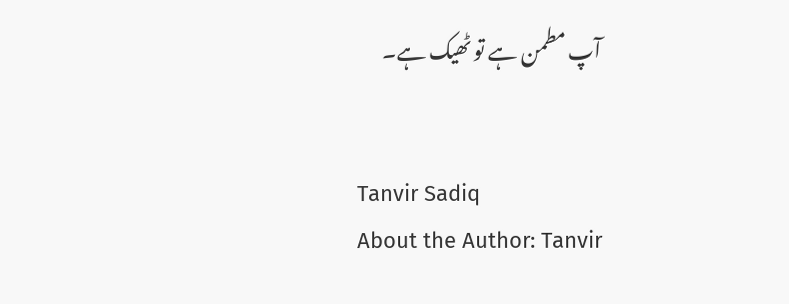آپ مطمن ہے تو ٹھیک ہے۔


Tanvir Sadiq
About the Author: Tanvir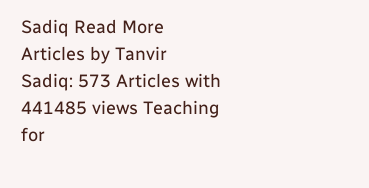Sadiq Read More Articles by Tanvir Sadiq: 573 Articles with 441485 views Teaching for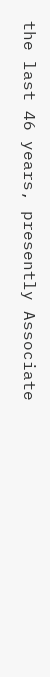the last 46 years, presently Associate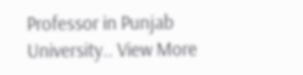Professor in Punjab University.. View More